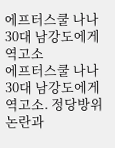에프터스쿨 나나 30대 남강도에게 역고소
에프터스쿨 나나 30대 남강도에게 역고소. 정당방위 논란과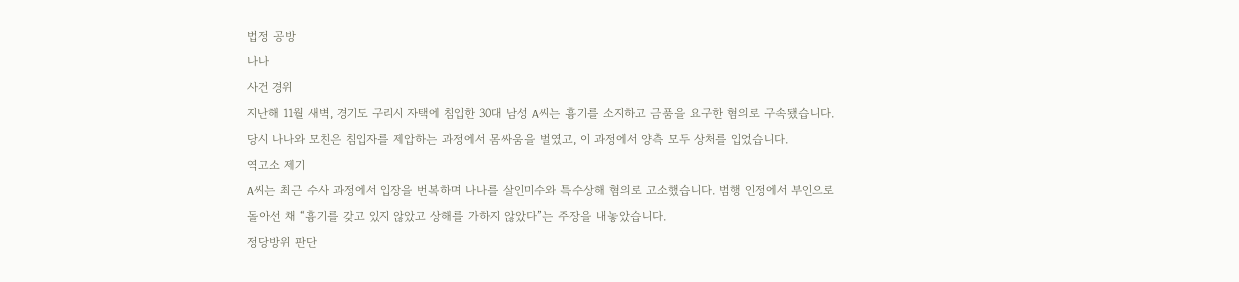법정 공방
나나
사건 경위
지난해 11월 새벽, 경기도 구리시 자택에 침입한 30대 남성 A씨는 흉기를 소지하고 금품을 요구한 혐의로 구속됐습니다. 당시 나나와 모친은 침입자를 제압하는 과정에서 몸싸움을 벌였고, 이 과정에서 양측 모두 상처를 입었습니다.
역고소 제기
A씨는 최근 수사 과정에서 입장을 번복하며 나나를 살인미수와 특수상해 혐의로 고소했습니다. 범행 인정에서 부인으로 돌아선 채 “흉기를 갖고 있지 않았고 상해를 가하지 않았다”는 주장을 내놓았습니다.
정당방위 판단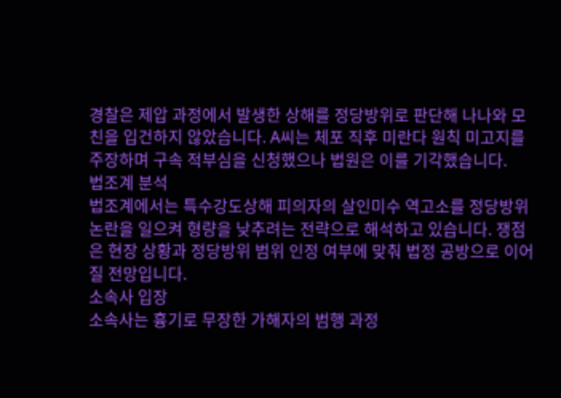경찰은 제압 과정에서 발생한 상해를 정당방위로 판단해 나나와 모친을 입건하지 않았습니다. A씨는 체포 직후 미란다 원칙 미고지를 주장하며 구속 적부심을 신청했으나 법원은 이를 기각했습니다.
법조계 분석
법조계에서는 특수강도상해 피의자의 살인미수 역고소를 정당방위 논란을 일으켜 형량을 낮추려는 전략으로 해석하고 있습니다. 쟁점은 현장 상황과 정당방위 범위 인정 여부에 맞춰 법정 공방으로 이어질 전망입니다.
소속사 입장
소속사는 흉기로 무장한 가해자의 범행 과정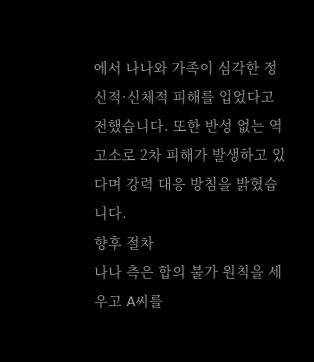에서 나나와 가족이 심각한 정신적·신체적 피해를 입었다고 전했습니다. 또한 반성 없는 역고소로 2차 피해가 발생하고 있다며 강력 대응 방침을 밝혔습니다.
향후 절차
나나 측은 합의 불가 원칙을 세우고 A씨를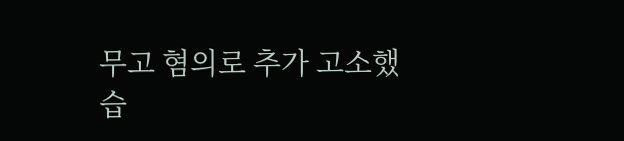무고 혐의로 추가 고소했습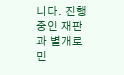니다. 진행 중인 재판과 별개로 민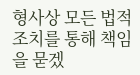형사상 모든 법적 조치를 통해 책임을 묻겠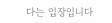다는 입장입니다